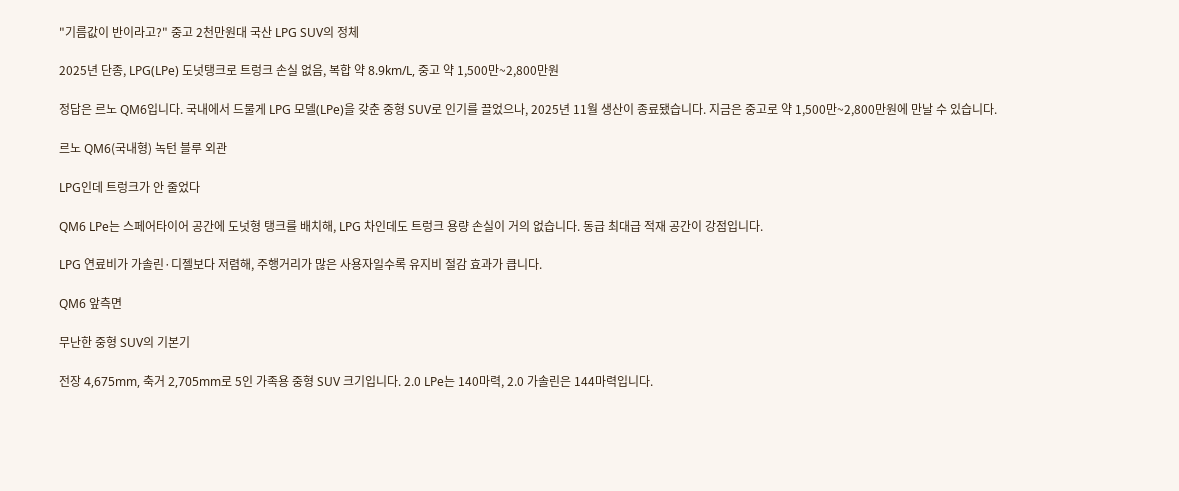"기름값이 반이라고?" 중고 2천만원대 국산 LPG SUV의 정체

2025년 단종, LPG(LPe) 도넛탱크로 트렁크 손실 없음, 복합 약 8.9km/L, 중고 약 1,500만~2,800만원

정답은 르노 QM6입니다. 국내에서 드물게 LPG 모델(LPe)을 갖춘 중형 SUV로 인기를 끌었으나, 2025년 11월 생산이 종료됐습니다. 지금은 중고로 약 1,500만~2,800만원에 만날 수 있습니다.

르노 QM6(국내형) 녹턴 블루 외관

LPG인데 트렁크가 안 줄었다

QM6 LPe는 스페어타이어 공간에 도넛형 탱크를 배치해, LPG 차인데도 트렁크 용량 손실이 거의 없습니다. 동급 최대급 적재 공간이 강점입니다.

LPG 연료비가 가솔린·디젤보다 저렴해, 주행거리가 많은 사용자일수록 유지비 절감 효과가 큽니다.

QM6 앞측면

무난한 중형 SUV의 기본기

전장 4,675mm, 축거 2,705mm로 5인 가족용 중형 SUV 크기입니다. 2.0 LPe는 140마력, 2.0 가솔린은 144마력입니다.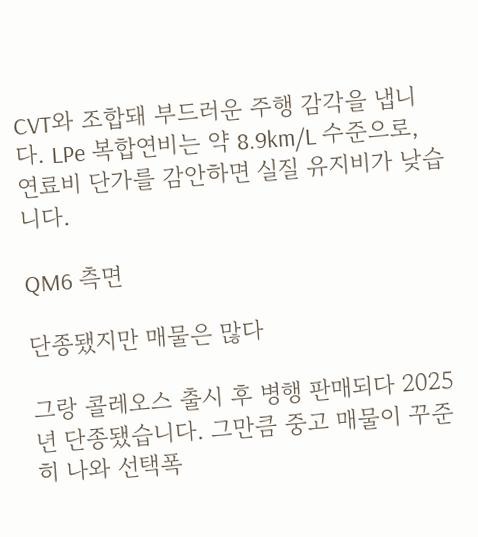CVT와 조합돼 부드러운 주행 감각을 냅니다. LPe 복합연비는 약 8.9km/L 수준으로, 연료비 단가를 감안하면 실질 유지비가 낮습니다.

QM6 측면

단종됐지만 매물은 많다

그랑 콜레오스 출시 후 병행 판매되다 2025년 단종됐습니다. 그만큼 중고 매물이 꾸준히 나와 선택폭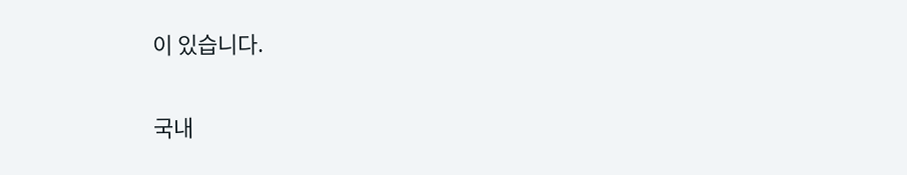이 있습니다.

국내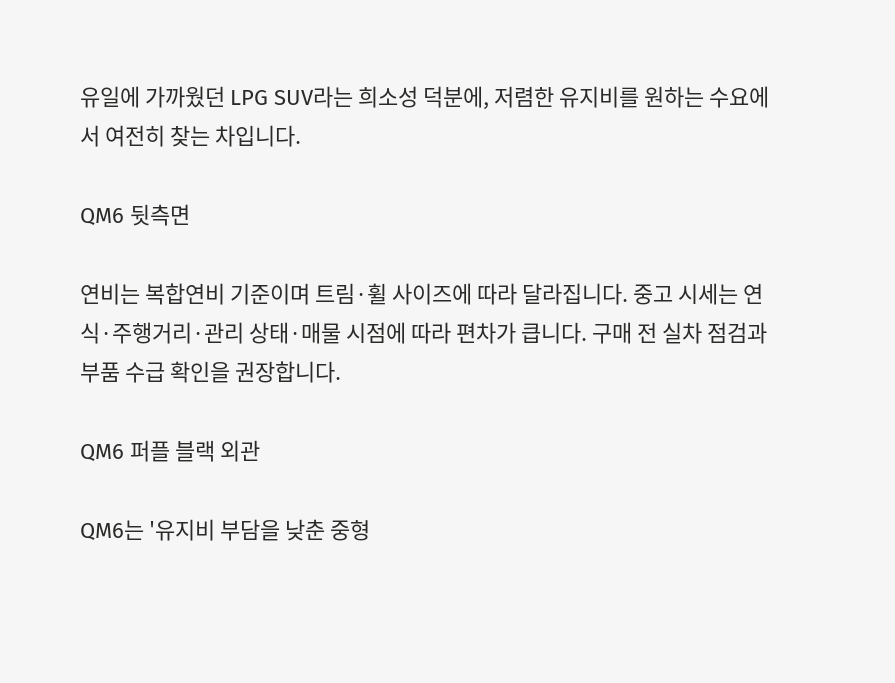유일에 가까웠던 LPG SUV라는 희소성 덕분에, 저렴한 유지비를 원하는 수요에서 여전히 찾는 차입니다.

QM6 뒷측면

연비는 복합연비 기준이며 트림·휠 사이즈에 따라 달라집니다. 중고 시세는 연식·주행거리·관리 상태·매물 시점에 따라 편차가 큽니다. 구매 전 실차 점검과 부품 수급 확인을 권장합니다.

QM6 퍼플 블랙 외관

QM6는 '유지비 부담을 낮춘 중형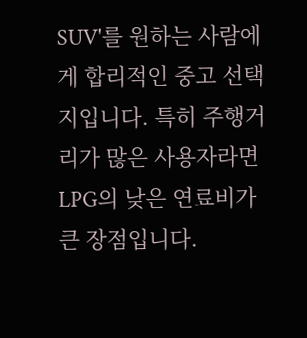SUV'를 원하는 사람에게 합리적인 중고 선택지입니다. 특히 주행거리가 많은 사용자라면 LPG의 낮은 연료비가 큰 장점입니다.